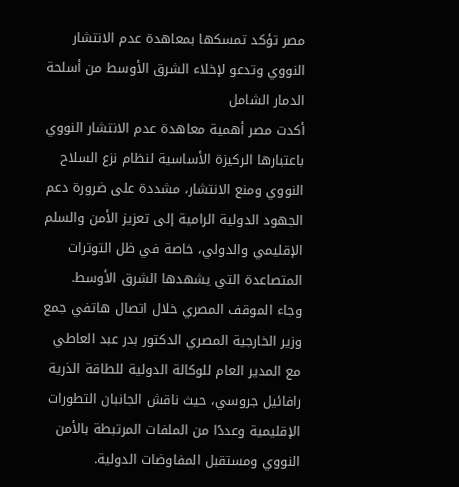مصر تؤكد تمسكها بمعاهدة عدم الانتشار النووي وتدعو لإخلاء الشرق الأوسط من أسلحة الدمار الشامل
أكدت مصر أهمية معاهدة عدم الانتشار النووي باعتبارها الركيزة الأساسية لنظام نزع السلاح النووي ومنع الانتشار، مشددة على ضرورة دعم الجهود الدولية الرامية إلى تعزيز الأمن والسلم الإقليمي والدولي، خاصة في ظل التوترات المتصاعدة التي يشهدها الشرق الأوسط.
وجاء الموقف المصري خلال اتصال هاتفي جمع وزير الخارجية المصري الدكتور بدر عبد العاطي مع المدير العام للوكالة الدولية للطاقة الذرية رافائيل جروسي، حيث ناقش الجانبان التطورات الإقليمية وعددًا من الملفات المرتبطة بالأمن النووي ومستقبل المفاوضات الدولية.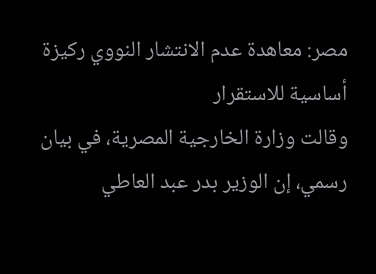مصر: معاهدة عدم الانتشار النووي ركيزة أساسية للاستقرار
وقالت وزارة الخارجية المصرية، في بيان رسمي، إن الوزير بدر عبد العاطي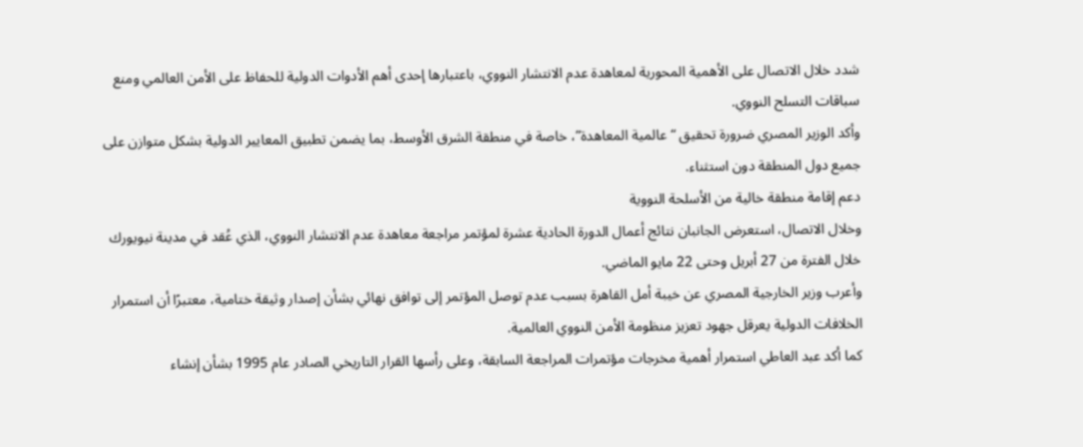شدد خلال الاتصال على الأهمية المحورية لمعاهدة عدم الانتشار النووي، باعتبارها إحدى أهم الأدوات الدولية للحفاظ على الأمن العالمي ومنع سباقات التسلح النووي.
وأكد الوزير المصري ضرورة تحقيق “عالمية المعاهدة”، خاصة في منطقة الشرق الأوسط، بما يضمن تطبيق المعايير الدولية بشكل متوازن على جميع دول المنطقة دون استثناء.
دعم إقامة منطقة خالية من الأسلحة النووية
وخلال الاتصال، استعرض الجانبان نتائج أعمال الدورة الحادية عشرة لمؤتمر مراجعة معاهدة عدم الانتشار النووي، الذي عُقد في مدينة نيويورك خلال الفترة من 27 أبريل وحتى 22 مايو الماضي.
وأعرب وزير الخارجية المصري عن خيبة أمل القاهرة بسبب عدم توصل المؤتمر إلى توافق نهائي بشأن إصدار وثيقة ختامية، معتبرًا أن استمرار الخلافات الدولية يعرقل جهود تعزيز منظومة الأمن النووي العالمية.
كما أكد عبد العاطي استمرار أهمية مخرجات مؤتمرات المراجعة السابقة، وعلى رأسها القرار التاريخي الصادر عام 1995 بشأن إنشاء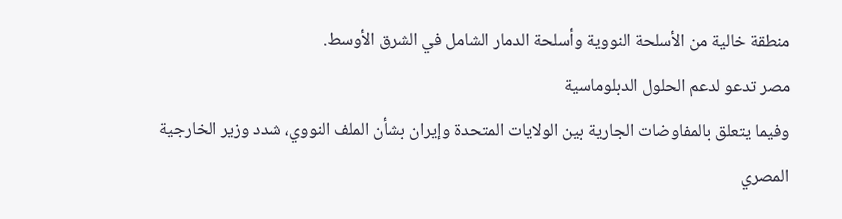منطقة خالية من الأسلحة النووية وأسلحة الدمار الشامل في الشرق الأوسط.
مصر تدعو لدعم الحلول الدبلوماسية
وفيما يتعلق بالمفاوضات الجارية بين الولايات المتحدة وإيران بشأن الملف النووي، شدد وزير الخارجية المصري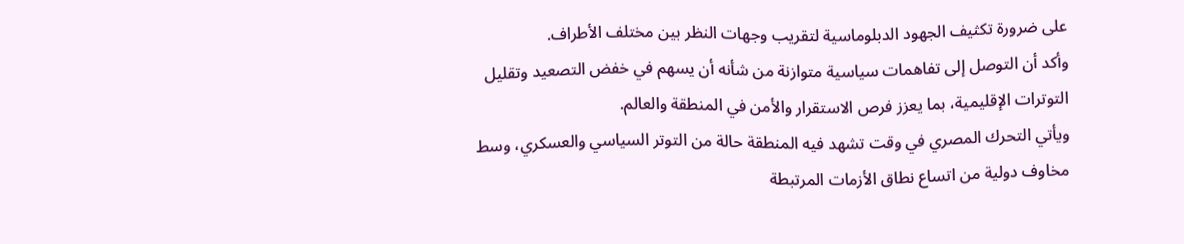على ضرورة تكثيف الجهود الدبلوماسية لتقريب وجهات النظر بين مختلف الأطراف.
وأكد أن التوصل إلى تفاهمات سياسية متوازنة من شأنه أن يسهم في خفض التصعيد وتقليل التوترات الإقليمية، بما يعزز فرص الاستقرار والأمن في المنطقة والعالم.
ويأتي التحرك المصري في وقت تشهد فيه المنطقة حالة من التوتر السياسي والعسكري، وسط مخاوف دولية من اتساع نطاق الأزمات المرتبطة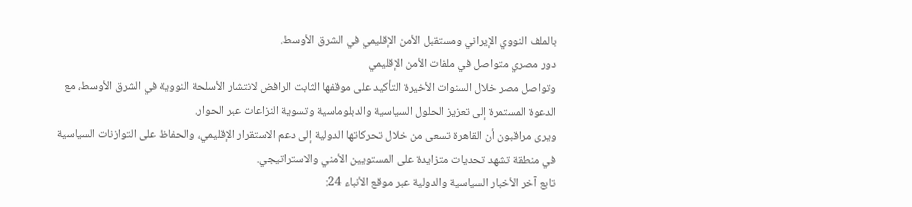بالملف النووي الإيراني ومستقبل الأمن الإقليمي في الشرق الأوسط.
دور مصري متواصل في ملفات الأمن الإقليمي
وتواصل مصر خلال السنوات الأخيرة التأكيد على موقفها الثابت الرافض لانتشار الأسلحة النووية في الشرق الأوسط، مع الدعوة المستمرة إلى تعزيز الحلول السياسية والدبلوماسية وتسوية النزاعات عبر الحوار.
ويرى مراقبون أن القاهرة تسعى من خلال تحركاتها الدولية إلى دعم الاستقرار الإقليمي، والحفاظ على التوازنات السياسية في منطقة تشهد تحديات متزايدة على المستويين الأمني والاستراتيجي.
تابع آخر الأخبار السياسية والدولية عبر موقع الأنباء 24: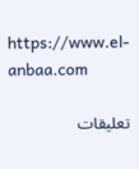https://www.el-anbaa.com

تعليقات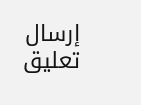إرسال تعليق